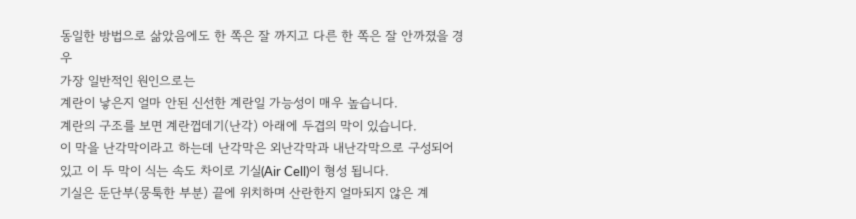동일한 방법으로 삶았음에도 한 쪽은 잘 까지고 다른 한 쪽은 잘 안까졌을 경우
가장 일반적인 원인으로는
계란이 낳은지 얼마 안된 신선한 계란일 가능성이 매우 높습니다.
계란의 구조를 보면 계란껍데기(난각) 아래에 두겹의 막이 있습니다.
이 막을 난각막이라고 하는데 난각막은 외난각막과 내난각막으로 구성되어 있고 이 두 막이 식는 속도 차이로 기실(Air Cell)이 형성 됩니다.
기실은 둔단부(뭉툭한 부분) 끝에 위치하며 산란한지 얼마되지 않은 계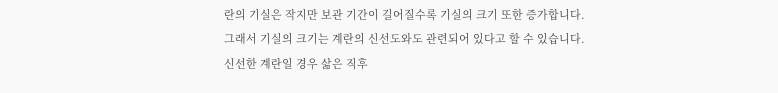란의 기실은 작지만 보관 기간이 길어질수록 기실의 크기 또한 증가합니다.
그래서 기실의 크기는 계란의 신선도와도 관련되어 있다고 할 수 있습니다.
신선한 계란일 경우 삶은 직후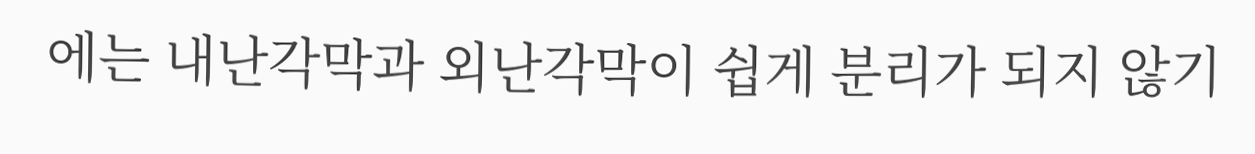에는 내난각막과 외난각막이 쉽게 분리가 되지 않기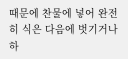때문에 찬물에 넣어 완전히 식은 다음에 벗기거나 하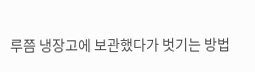루쯤 냉장고에 보관했다가 벗기는 방법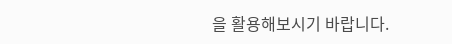을 활용해보시기 바랍니다.